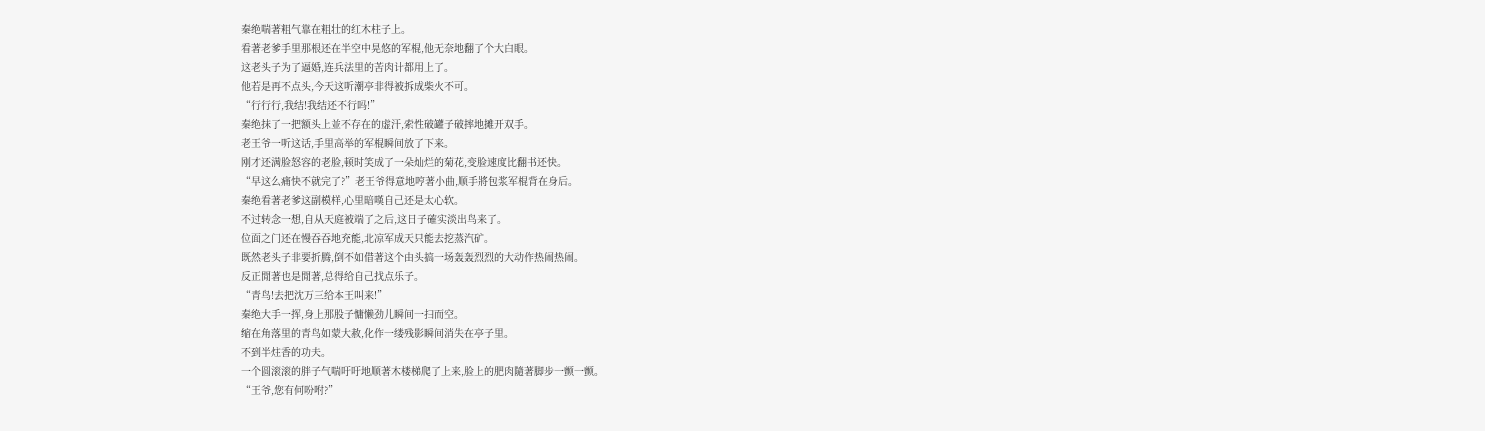秦绝喘著粗气靠在粗壮的红木柱子上。
看著老爹手里那根还在半空中晃悠的军棍,他无奈地翻了个大白眼。
这老头子为了逼婚,连兵法里的苦肉计都用上了。
他若是再不点头,今天这听潮亭非得被拆成柴火不可。
“行行行,我结!我结还不行吗!”
秦绝抹了一把额头上並不存在的虚汗,索性破罐子破摔地摊开双手。
老王爷一听这话,手里高举的军棍瞬间放了下来。
刚才还满脸怒容的老脸,顿时笑成了一朵灿烂的菊花,变脸速度比翻书还快。
“早这么痛快不就完了?”老王爷得意地哼著小曲,顺手將包浆军棍背在身后。
秦绝看著老爹这副模样,心里暗嘆自己还是太心软。
不过转念一想,自从天庭被端了之后,这日子確实淡出鸟来了。
位面之门还在慢吞吞地充能,北凉军成天只能去挖蒸汽矿。
既然老头子非要折腾,倒不如借著这个由头搞一场轰轰烈烈的大动作热闹热闹。
反正閒著也是閒著,总得给自己找点乐子。
“青鸟!去把沈万三给本王叫来!”
秦绝大手一挥,身上那股子慵懒劲儿瞬间一扫而空。
缩在角落里的青鸟如蒙大赦,化作一缕残影瞬间消失在亭子里。
不到半炷香的功夫。
一个圆滚滚的胖子气喘吁吁地顺著木楼梯爬了上来,脸上的肥肉隨著脚步一颤一颤。
“王爷,您有何吩咐?”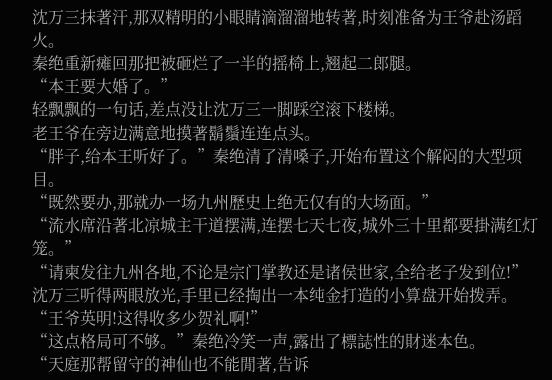沈万三抹著汗,那双精明的小眼睛滴溜溜地转著,时刻准备为王爷赴汤蹈火。
秦绝重新瘫回那把被砸烂了一半的摇椅上,翘起二郎腿。
“本王要大婚了。”
轻飘飘的一句话,差点没让沈万三一脚踩空滚下楼梯。
老王爷在旁边满意地摸著鬍鬚连连点头。
“胖子,给本王听好了。”秦绝清了清嗓子,开始布置这个解闷的大型项目。
“既然要办,那就办一场九州歷史上绝无仅有的大场面。”
“流水席沿著北凉城主干道摆满,连摆七天七夜,城外三十里都要掛满红灯笼。”
“请柬发往九州各地,不论是宗门掌教还是诸侯世家,全给老子发到位!”
沈万三听得两眼放光,手里已经掏出一本纯金打造的小算盘开始拨弄。
“王爷英明!这得收多少贺礼啊!”
“这点格局可不够。”秦绝冷笑一声,露出了標誌性的財迷本色。
“天庭那帮留守的神仙也不能閒著,告诉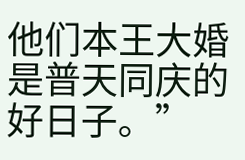他们本王大婚是普天同庆的好日子。”